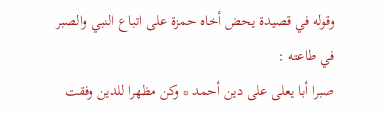وقوله في قصيدة يحض أخاه حمزة على اتباع النبي والصبر في طاعته :
صبرا أبا يعلى على دين أحمد * وكن مظهرا للدين وفقت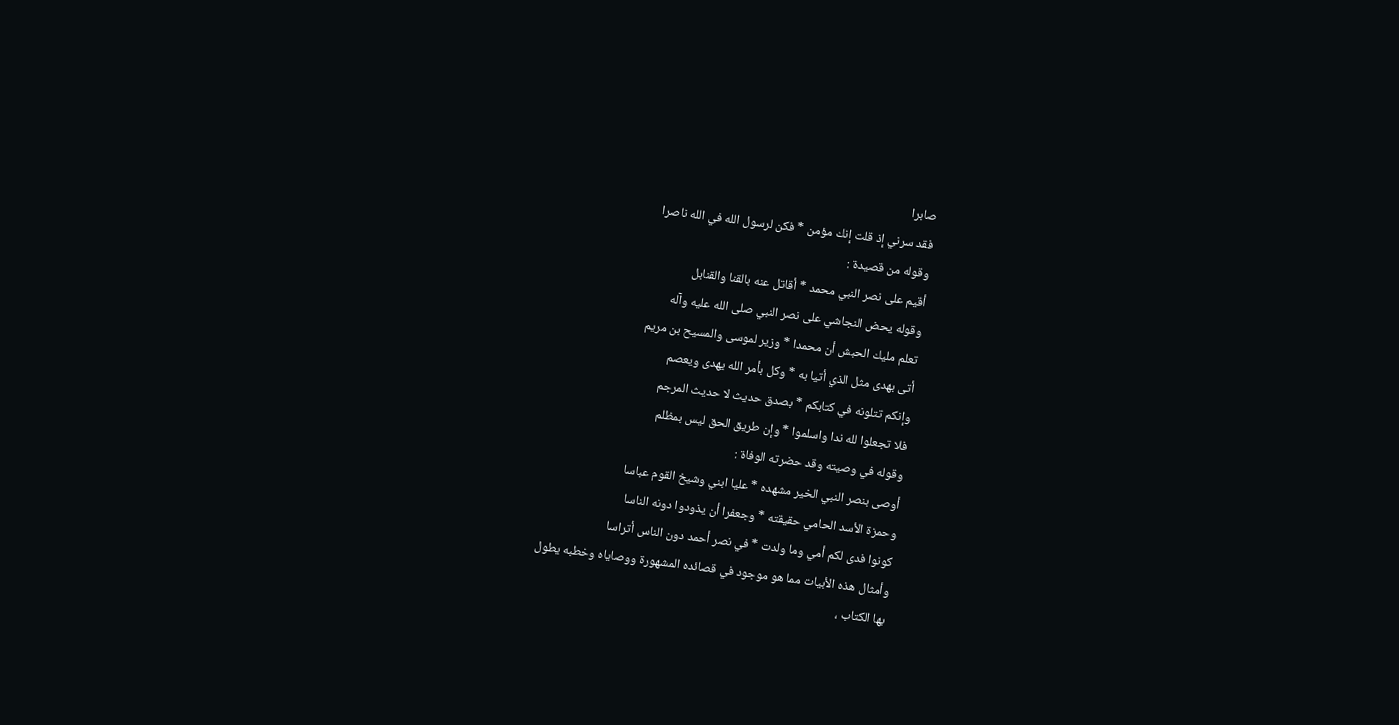صابرا
فقد سرني إذ قلت إنك مؤمن * فكن لرسول الله في الله ناصرا
وقوله من قصيدة :
أقيم على نصر النبي محمد * أقاتل عنه بالقنا والقنابل
وقوله يحض النجاشي على نصر النبي صلى الله عليه وآله
تعلم مليك الحبش أن محمدا * وزير لموسى والمسيح بن مريم
أتى بهدى مثل الذي أتيا به * وكل بأمر الله يهدى ويعصم
وإنكم تتلونه في كتابكم * بصدق حديث لا حديث المرجم
فلا تجعلوا لله ندا واسلموا * وإن طريق الحق ليس بمظلم
وقوله في وصيته وقد حضرته الوفاة :
أوصى بنصر النبي الخير مشهده * عليا ابني وشيخ القوم عباسا
وحمزة الأسد الحامي حقيقته * وجعفرا أن يذودوا دونه الناسا
كونوا فدى لكم أمي وما ولدت * في نصر أحمد دون الناس أتراسا
وأمثال هذه الأبيات مما هو موجود في قصائده المشهورة ووصاياه وخطبه يطول
بها الكتاب ،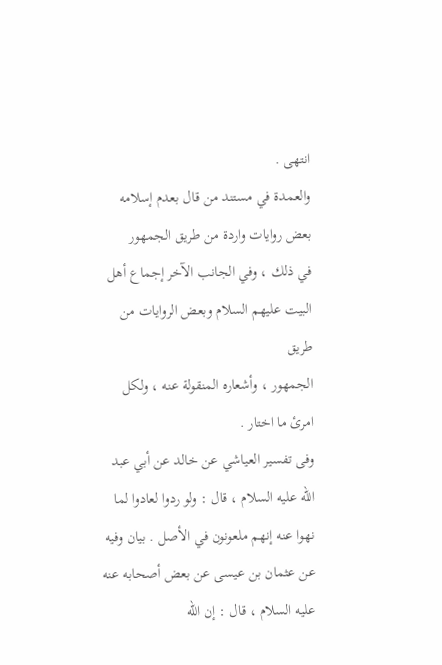انتهى .
والعمدة في مستند من قال بعدم إسلامه بعض روايات واردة من طريق الجمهور
في ذلك ، وفي الجانب الآخر إجماع أهل البيت عليهم السلام وبعض الروايات من طريق
الجمهور ، وأشعاره المنقولة عنه ، ولكل امرئ ما اختار .
وفى تفسير العياشي عن خالد عن أبي عبد الله عليه السلام ، قال : ولو ردوا لعادوا لما
نهوا عنه إنهم ملعونون في الأصل . بيان وفيه عن عثمان بن عيسى عن بعض أصحابه عنه عليه السلام ، قال : إن الله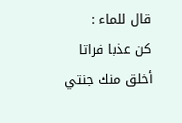قال للماء :
كن عذبا فراتا أخلق منك جنتي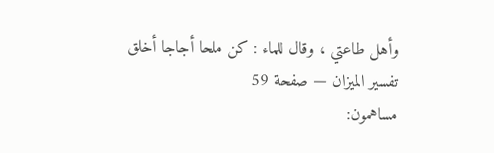وأهل طاعتي ، وقال للماء : كن ملحا أجاجا أخلق
تفسير الميزان — صفحة 59
مساهمون: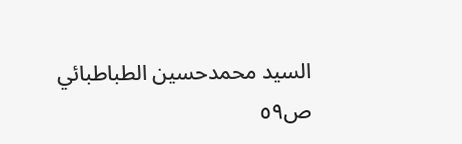السيد محمدحسين الطباطبائي
ص٥٩